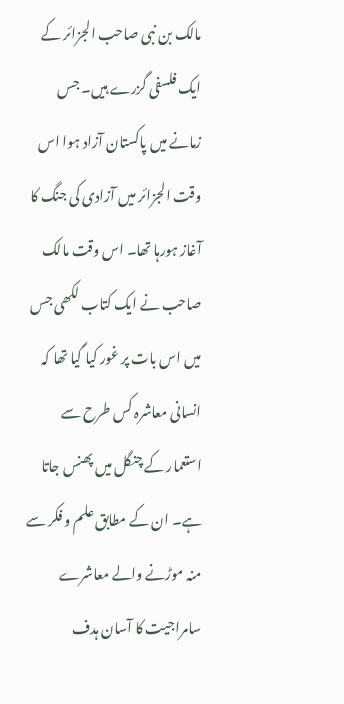مالک بن نبی صاحب الجزائر کے ایک فلسفی گزرے ہیں۔ جس زمانے میں پاکستان آزاد ہوا اس وقت الجزائر میں آزادی کی جنگ کا آغاز ہورہا تھا۔ اس وقت مالک صاحب نے ایک کتاب لکھی جس میں اس بات پر غور کیا گیا تھا کہ انسانی معاشرہ کس طرح سے استعمار کے چنگل میں پھنس جاتا ہے۔ ان کے مطابق علم و فکر سے منہ موڑنے والے معاشرے سامراجیت کا آسان ہدف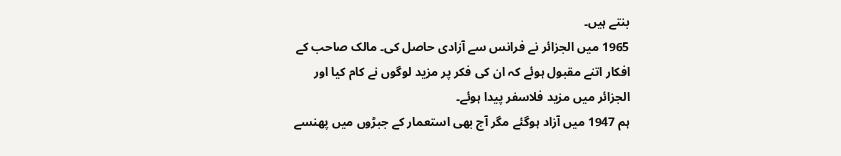بنتے ہیں۔
1965 میں الجزائر نے فرانس سے آزادی حاصل کی۔ مالک صاحب کے افکار اتنے مقبول ہوئے کہ ان کی فکر پر مزید لوگوں نے کام کیا اور الجزائر میں مزید فلاسفر پیدا ہوئے۔
ہم 1947 میں آزاد ہوگئے مگر آج بھی استعمار کے جبڑوں میں پھنسے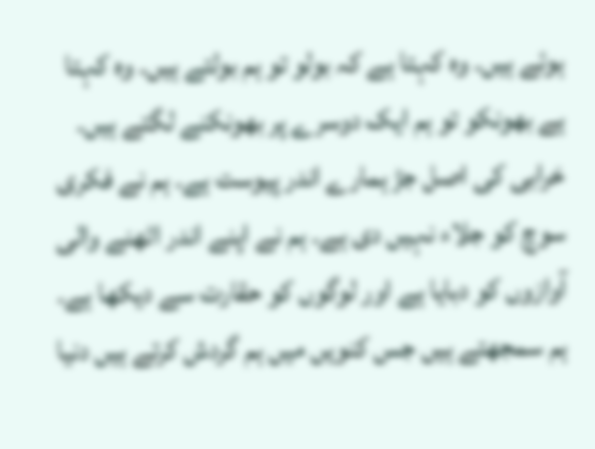ہوئے ہیں۔ وہ کہتا ہے کہ بولو تو ہم بولتے ہیں۔ وہ کہتا ہے بھونکو تو ہم ایک دوسرے پر بھونکنے لگتے ہیں۔
خرابی کی اصل جڑ ہمارے اندر پیوست ہے۔ ہم نے فکری سوچ کو جلاء نہیں دی ہے۔ ہم نے اپنے اندر اٹھنے والی آوازوں کو دبایا ہے اور لوگوں کو حقارت سے دیکھا ہے۔ ہم سمجھتے ہیں جس کنویں میں ہم گردش کرتے ہیں دنیا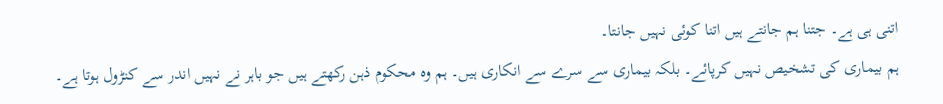اتنی ہی ہے۔ جتنا ہم جانتے ہیں اتنا کوئی نہیں جانتا۔
ہم بیماری کی تشخیص نہیں کرپائے۔ بلکہ بیماری سے سرے سے انکاری ہیں۔ ہم وہ محکوم ذہن رکھتے ہیں جو باہر نے نہیں اندر سے کنڑول ہوتا ہے۔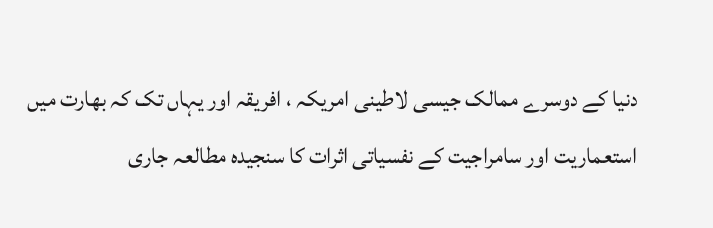دنیا کے دوسرے ممالک جیسی لاطینی امریکہ ، افریقہ اور یہاں تک کہ بھارت میں استعماریت اور سامراجیت کے نفسیاتی اثرات کا سنجیدہ مطالعہ جاری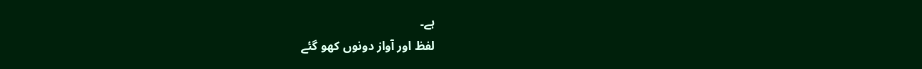ہے۔
لفظ اور آواز دونوں کھو گئے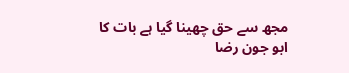مجھ سے حق چھینا گیا ہے بات کا
ابو جون رضا